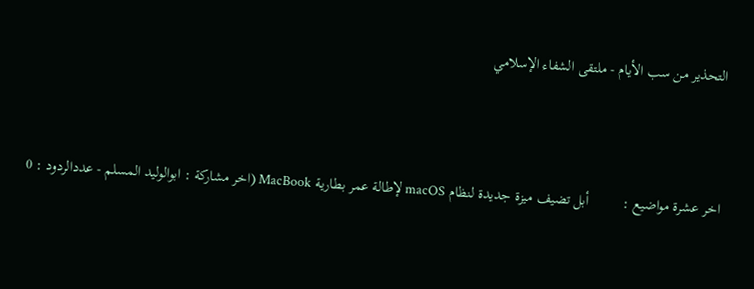التحذير من سب الأيام - ملتقى الشفاء الإسلامي



اخر عشرة مواضيع :         أبل تضيف ميزة جديدة لنظام macOS لإطالة عمر بطارية MacBook (اخر مشاركة : ابوالوليد المسلم - عددالردود : 0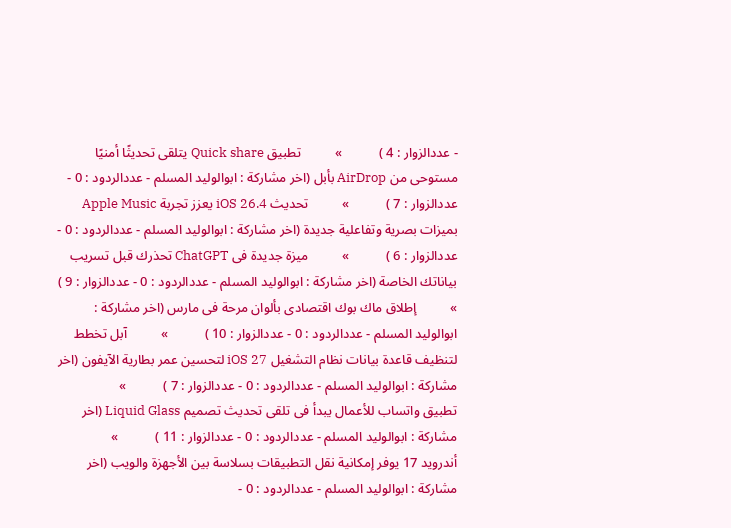- عددالزوار : 4 )           »          تطبيق Quick share يتلقى تحديثًا أمنيًا مستوحى من AirDrop بأبل (اخر مشاركة : ابوالوليد المسلم - عددالردود : 0 - عددالزوار : 7 )           »          تحديث iOS 26.4 يعزز تجربة Apple Music بميزات بصرية وتفاعلية جديدة (اخر مشاركة : ابوالوليد المسلم - عددالردود : 0 - عددالزوار : 6 )           »          ميزة جديدة فى ChatGPT تحذرك قبل تسريب بياناتك الخاصة (اخر مشاركة : ابوالوليد المسلم - عددالردود : 0 - عددالزوار : 9 )           »          إطلاق ماك بوك اقتصادى بألوان مرحة فى مارس (اخر مشاركة : ابوالوليد المسلم - عددالردود : 0 - عددالزوار : 10 )           »          آبل تخطط لتنظيف قاعدة بيانات نظام التشغيل iOS 27 لتحسين عمر بطارية الآيفون (اخر مشاركة : ابوالوليد المسلم - عددالردود : 0 - عددالزوار : 7 )           »          تطبيق واتساب للأعمال يبدأ فى تلقى تحديث تصميم Liquid Glass (اخر مشاركة : ابوالوليد المسلم - عددالردود : 0 - عددالزوار : 11 )           »          أندرويد 17 يوفر إمكانية نقل التطبيقات بسلاسة بين الأجهزة والويب (اخر مشاركة : ابوالوليد المسلم - عددالردود : 0 -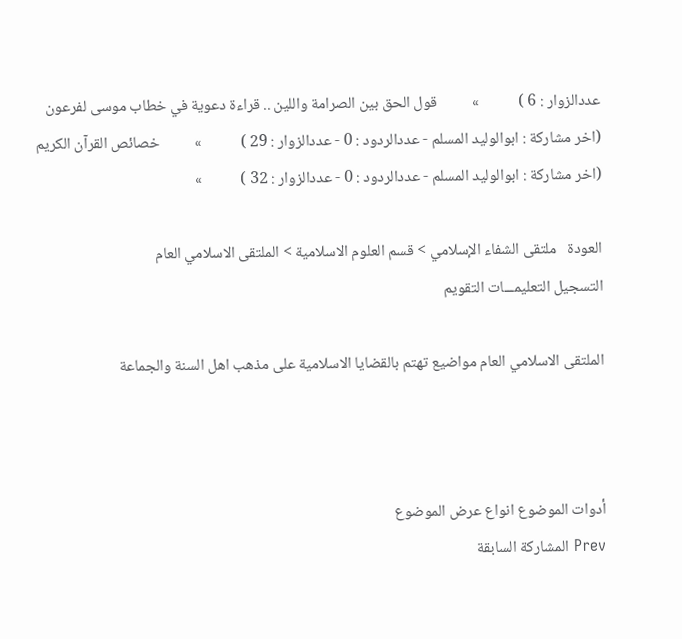عددالزوار : 6 )           »          قول الحق بين الصرامة واللين .. قراءة دعوية في خطاب موسى لفرعون (اخر مشاركة : ابوالوليد المسلم - عددالردود : 0 - عددالزوار : 29 )           »          خصائص القرآن الكريم (اخر مشاركة : ابوالوليد المسلم - عددالردود : 0 - عددالزوار : 32 )           »

العودة   ملتقى الشفاء الإسلامي > قسم العلوم الاسلامية > الملتقى الاسلامي العام
التسجيل التعليمـــات التقويم

الملتقى الاسلامي العام مواضيع تهتم بالقضايا الاسلامية على مذهب اهل السنة والجماعة



أدوات الموضوع انواع عرض الموضوع
Prev المشاركة السابقة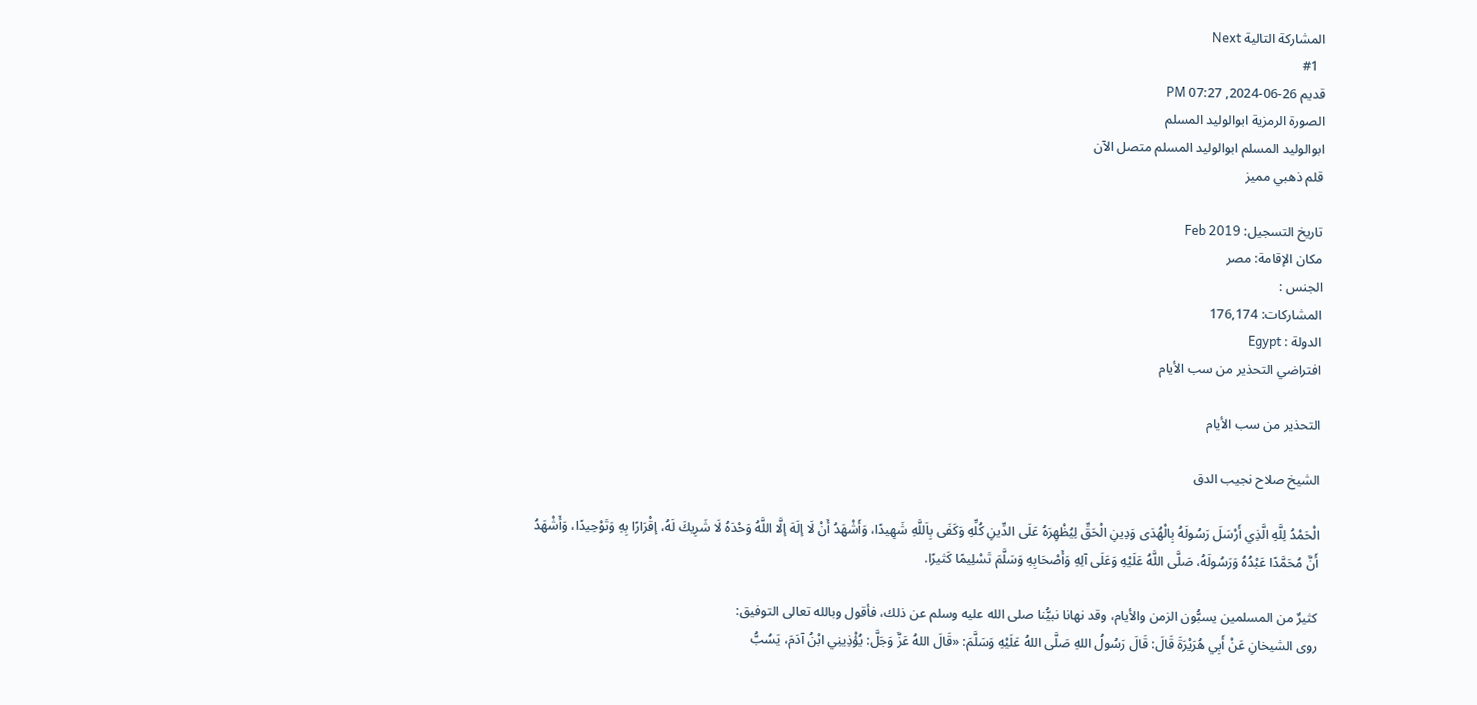المشاركة التالية Next
  #1
قديم 26-06-2024, 07:27 PM
الصورة الرمزية ابوالوليد المسلم
ابوالوليد المسلم ابوالوليد المسلم متصل الآن
قلم ذهبي مميز

تاريخ التسجيل: Feb 2019
مكان الإقامة: مصر
الجنس :
المشاركات: 176,174
الدولة : Egypt
افتراضي التحذير من سب الأيام

التحذير من سب الأيام

الشيخ صلاح نجيب الدق

الْحَمْدُ لِلَّهِ الَّذِي أَرْسَلَ رَسُولَهُ بِالْهُدَى وَدِينِ الْحَقِّ لِيُظْهِرَهُ عَلَى الدِّينِ كُلِّهِ وَكَفَى بِاَللَّهِ شَهِيدًا، وَأَشْهَدُ أَنْ لَا إلَهَ إلَّا اللَّهُ وَحْدَهُ لَا شَرِيكَ لَهُ، إقْرَارًا بِهِ وَتَوْحِيدًا، وَأَشْهَدُ أَنَّ مُحَمَّدًا عَبْدُهُ وَرَسُولَهُ، صَلَّى اللَّهُ عَلَيْهِ وَعَلَى آلِهِ وَأَصْحَابِهِ وَسَلَّمَ تَسْلِيمًا كَثيرًا.

كثيرٌ من المسلمين يسبُّون الزمن والأيام، وقد نهانا نبيُّنا صلى الله عليه وسلم عن ذلك، فأقول وبالله تعالى التوفيق:
روى الشيخانِ عَنْ أَبِي هُرَيْرَةَ قَالَ: قَالَ رَسُولُ اللهِ صَلَّى اللهُ عَلَيْهِ وَسَلَّمَ: «قَالَ اللهُ عَزَّ وَجَلَّ: يُؤْذِينِي ابْنُ آدَمَ، يَسُبُّ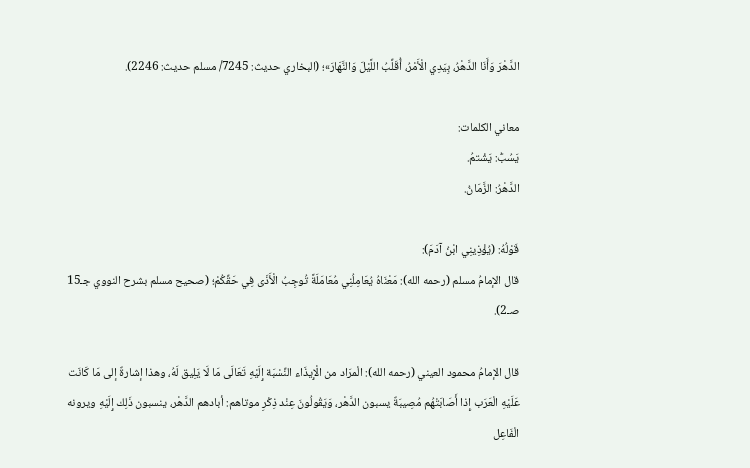الدَّهْرَ وَأَنَا الدَّهْرُ، بِيَدِي الْأَمْرُ، أُقَلِّبُ اللَّيْلَ وَالنَّهَارَ»؛ (البخاري حديث: 7245/ مسلم حديث: 2246).

معاني الكلمات:
يَسُبُّ: يَشْتمُ.
الدَّهْرُ: الزَّمَانُ.

قَوْلُهُ: (يُؤْذِينِي ابْنُ آدَمَ):
قال الإمامُ مسلم (رحمه الله): مَعْنَاهُ يُعَامِلُنِي مُعَامَلَةً تُوجِبُ الْأَذَى فِي حَقِّكُمْ؛ (صحيح مسلم بشرح النووي جـ15 صـ2).

قال الإمامُ محمود العيني (رحمه الله): الْمرَاد من الْإِيذَاء النِّسْبَة إِلَيْهِ تَعَالَى مَا لَا يَلِيق لَهُ، وهذا إشارةٌ إلى مَا كَانَت عَلَيْهِ الْعَرَب إِذا أَصَابَتْهُم مُصِيبَةٌ يسبون الدَّهْر، وَيَقُولُونَ عِنْد ذِكْرِ موتاهم: أبادهم الدَّهْر، ينسبون ذَلِك إِلَيْهِ ويرونه الْفَاعِل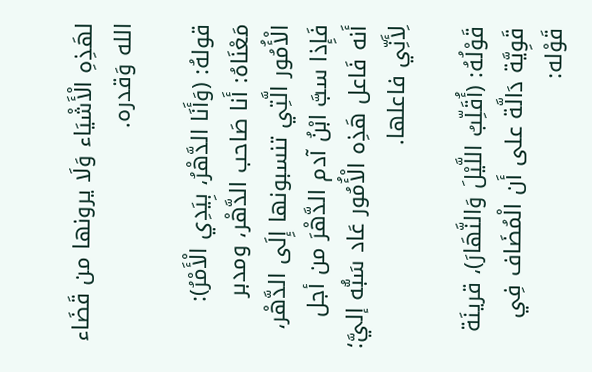لهَذِهِ الْأَشْيَاء وَلَا يرونها من قَضَاء الله وَقدره.

قولهُ: (وَأَنَا الدَّهْرُ، بِيَدِي الْأَمْرُ):
مَعْنَاهُ: أَنا صَاحب الدَّهْر، ومدبر الْأُمُور الَّتِي تنسبونها إِلَى الدَّهْر، فَإِذا سبَّ ابْنُ آدم الدَّهْرَ من أجل أَنه فَاعل هَذِه الْأُمُور عَاد سَبُّه إليَّ؛ لِأَنِّي فاعلها.

قَوْلُهُ: (أُقَلِّبُ اللَّيْلَ وَالنَّهَارَ)، قرينَة قَوِيَّة دَالَّة على أَن الْمُضَاف فِي قَوْله: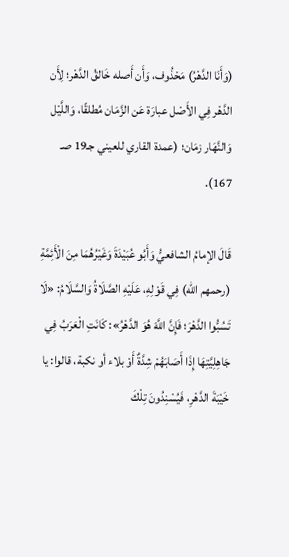(وَأَنَا الدَّهْرُ) مَحْذُوف، وَأَن أَصله خَالقُ الدَّهْر؛ لِأَن الدَّهْر فِي الأَصْل عبارَة عَن الزَّمَان مُطلقًا، وَاللَّيْل وَالنَّهَار زمَان؛ (عمدة القاري للعيني جـ19 صـ 167).

قَالَ الإمامُ الشافعيُّ وَأَبُو عُبَيْدَةَ وَغَيْرُهُمَا مِنَ الْأَئِمَّةِ (رحمهم الله) فِي قَوْلِهِ، عَلَيْهِ الصَّلَاةُ وَالسَّلَامُ: «لَا تَسُبُّوا الدَّهْرَ؛ فَإِنَّ اللَّهَ هُوَ الدَّهْرُ»: كَانَتِ الْعَرَبُ فِي جَاهِلِيَّتِهَا إِذَا أَصَابَهُمْ شِدَّةٌ أَوْ بلاء أو نكبة، قالوا: يا خَيْبَةَ الدَّهْرِ، فَيُسْنِدُونَ تِلْكَ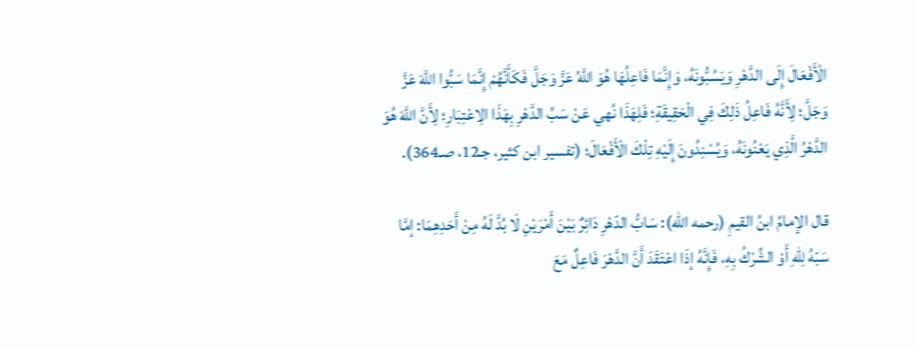الْأَفْعَالَ إِلَى الدَّهْرِ وَيَسُبُّونَهُ، وَإِنَّمَا فَاعِلُهَا هُوَ اللَّهُ عَزَّ وَجَلَّ فَكَأَنَّهُمْ إِنَّمَا سَبُّوا اللَّهَ عَزَّ وَجَلَّ؛ لِأَنَّهُ فَاعِلُ ذَلِكَ فِي الْحَقِيقَةِ؛ فَلِهَذَا نُهي عَنْ سَبِّ الدَّهْرِ بِهَذَا الِاعْتِبَارِ؛ لِأَنَّ اللَّهَ هُوَ الدَّهْرُ الَّذِي يَعْنُونَهُ، وَيُسْنِدُونَ إِلَيْهِ تِلْكَ الْأَفْعَالَ؛ (تفسير ابن كثير، جـ12، صـ364).

قال الإمامُ ابنُ القيمِ (رحمه الله): سَابُّ الدّهْرِ دَائِرٌ بَيْنَ أَمْرَيْنِ لَا بُدَّ لَهُ مِنْ أَحَدِهِمَا: إمَّا سَبّهُ لِلّهِ أَوْ الشِّرْكُ بِهِ، فَإِنَّهُ إذَا اعْتَقَدَ أَنَّ الدَّهْرَ فَاعِلٌ مَعَ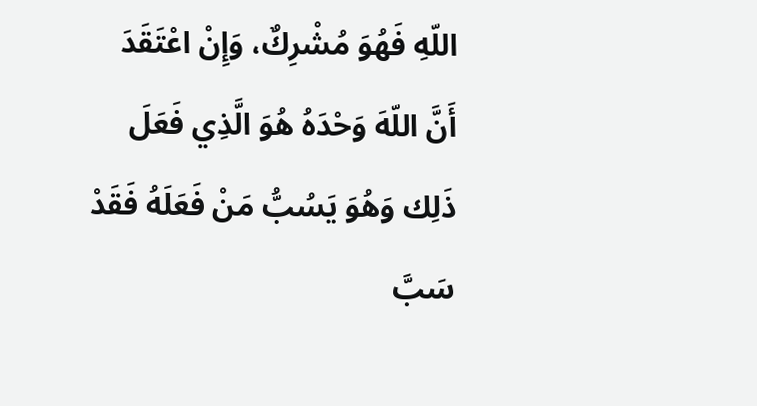اللّهِ فَهُوَ مُشْرِكٌ، وَإِنْ اعْتَقَدَ أَنَّ اللّهَ وَحْدَهُ هُوَ الَّذِي فَعَلَ ذَلِك وَهُوَ يَسُبُّ مَنْ فَعَلَهُ فَقَدْ سَبَّ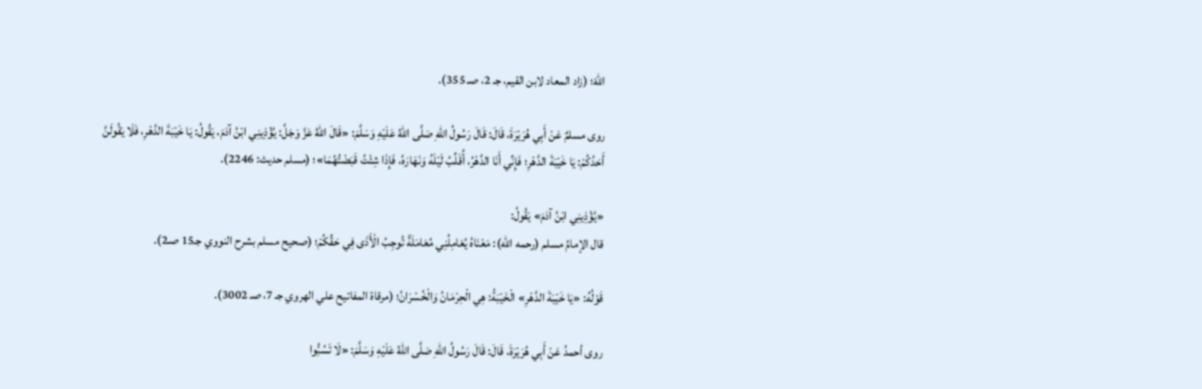اللّهَ؛ (زاد المعاد لابن القيم، جـ 2، صـ 355).

روى مسلمٌ عَنْ أَبِي هُرَيْرَةَ، قَالَ: قَالَ رَسُولُ اللهِ صَلَّى اللهُ عَلَيْهِ وَسَلَّمَ: «قَالَ اللهُ عَزَّ وَجَلَّ: يُؤْذِينِي ابْنُ آدَمَ، يَقُولُ: يَا خَيْبَةَ الدَّهْرِ، فَلَا يَقُولَنَّ أَحَدُكُمْ: يَا خَيْبَةَ الدَّهْرِ؛ فَإِنِّي أَنَا الدَّهْرُ، أُقَلِّبُ لَيْلَهُ وَنَهَارَهُ، فَإِذَا شِئْتُ قَبَضْتُهُمَا»؛ (مسلم حديث: 2246).

«يُؤْذِينِي ابْنُ آدَمَ» يَقُولُ:
قال الإمامُ مسلم (رحمه الله): مَعْنَاهُ يُعَامِلُنِي مُعَامَلَةً تُوجِبُ الْأَذَى فِي حَقِّكُمْ؛ (صحيح مسلم بشرح النووي جـ15 صـ2).

قَوْلُهُ: «يَا خَيْبَةَ الدَّهْرِ» الْخَيْبَةُ: هِي الْحِرْمَانُ وَالْخُسْرَانُ؛ (مرقاة المفاتيح علي الهروي جـ 7، صـ 3002).

روى أحمدُ عَنْ أَبِي هُرَيْرَةَ، قَالَ: قَالَ رَسُولُ اللهِ صَلَّى اللهُ عَلَيْهِ وَسَلَّمَ: «لَا تَسُبُّوا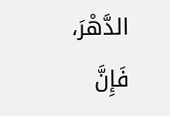الدَّهْرَ، فَإِنَّ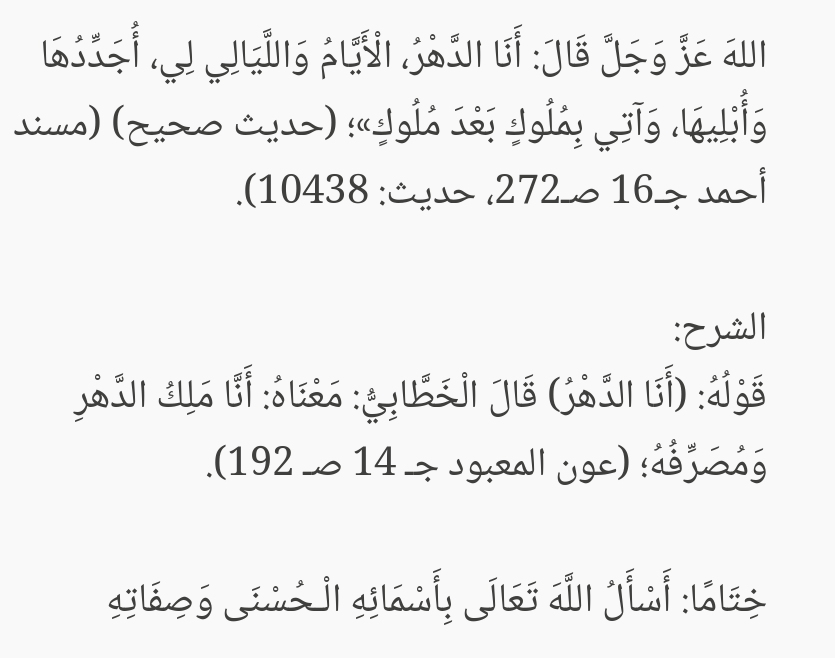اللهَ عَزَّ وَجَلَّ قَالَ: أَنَا الدَّهْرُ، الْأَيَّامُ وَاللَّيَالِي لِي، أُجَدِّدُهَا وَأُبْلِيهَا، وَآتِي بِمُلُوكٍ بَعْدَ مُلُوكٍ»؛ (حديث صحيح) (مسند أحمد جـ16 صـ272، حديث: 10438).

الشرح:
قَوْلُهُ: (أَنَا الدَّهْرُ) قَالَ الْخَطَّابِيُّ: مَعْنَاهُ: أَنَّا مَلِكُ الدَّهْرِ وَمُصَرِّفُهُ؛ (عون المعبود جـ 14 صـ 192).

خِتَامًا: أَسْأَلُ اللَّهَ تَعَالَى بِأَسْمَائِهِ الْـحُسْنَى وَصِفَاتِهِ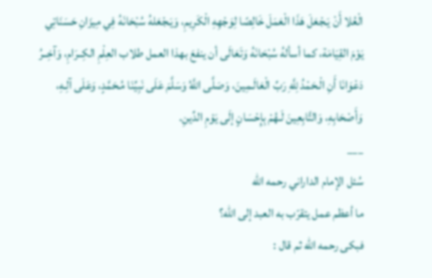الْعُلا أَنْ يَـجْعَلَ هَذَا الْعَمَلَ خَالِصًا لِوَجْهِهِ الْكَرِيمِ، وَيَـجْعَلهُ سُبْحَانَهُ فِي مِيزَانِ حَسَنَاتِي يَوْمَ القِيَامَة، كما أسألهُ سُبْحَانَهُ وَتَعَالَى أن ينفعَ بهذا العمل طلاب العِلْمِ الكِــرَامِ، وَآخِــرُ دَعْوَانَا أَنِ الْـحَمْدُ لِلَّهِ رَبِّ الْعَالَـمِينَ، وَصَلَّى اللَّهُ وَسَلَّمَ عَلَى نَبِيِّنَا مُـحَمَّدٍ، وَعَلَى آلِـهِ، وَأَصْحَابِهِ، وَالتَّابِعِينَ لَـهُمْ بِإِحْسَانٍ إلَى يَوْمِ الدِّينِ.
___
سُئل الإمام الداراني رحمه الله
ما أعظم عمل يتقرّب به العبد إلى الله؟
فبكى رحمه الله ثم قال :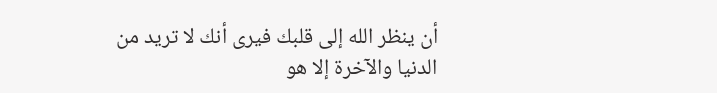أن ينظر الله إلى قلبك فيرى أنك لا تريد من الدنيا والآخرة إلا هو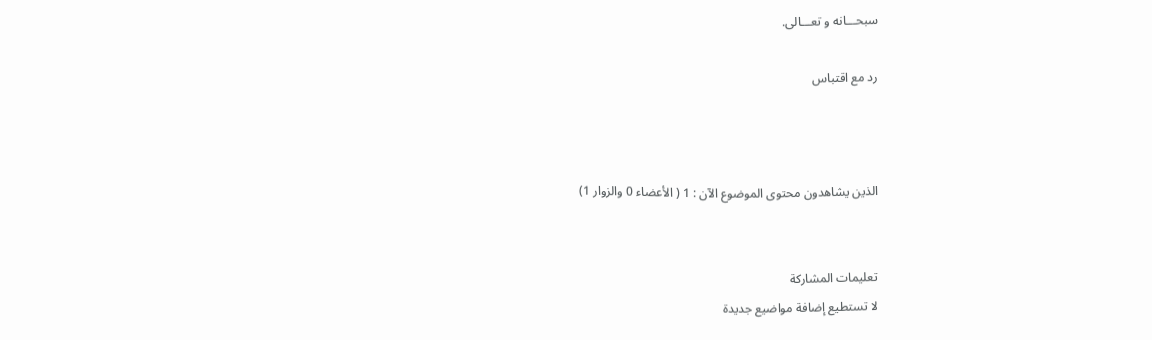سبحـــانه و تعـــالى.

رد مع اقتباس



الذين يشاهدون محتوى الموضوع الآن : 1 ( الأعضاء 0 والزوار 1)


تعليمات المشاركة
لا تستطيع إضافة مواضيع جديدة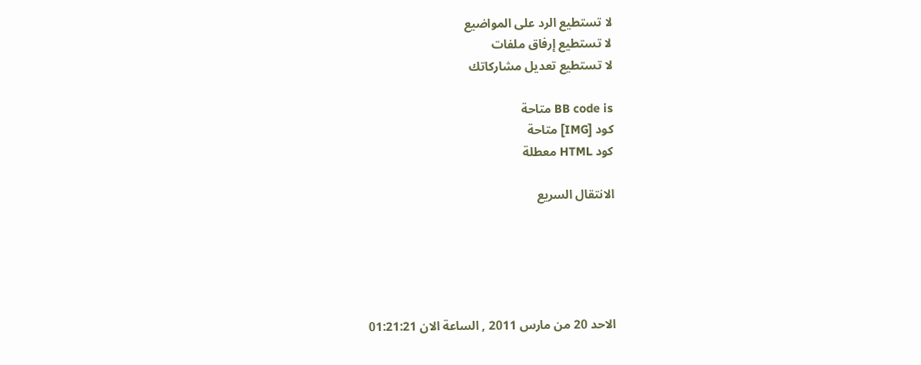لا تستطيع الرد على المواضيع
لا تستطيع إرفاق ملفات
لا تستطيع تعديل مشاركاتك

BB code is متاحة
كود [IMG] متاحة
كود HTML معطلة

الانتقال السريع





الاحد 20 من مارس 2011 , الساعة الان 01:21:21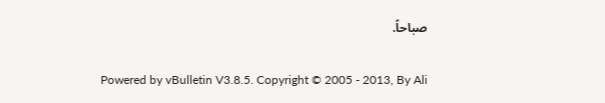صباحاً.

Powered by vBulletin V3.8.5. Copyright © 2005 - 2013, By Ali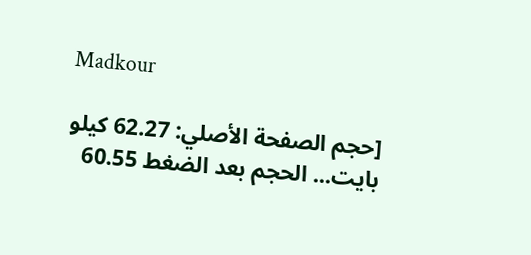Madkour

[حجم الصفحة الأصلي: 62.27 كيلو بايت... الحجم بعد الضغط 60.55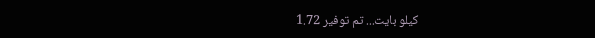كيلو بايت... تم توفير 1.72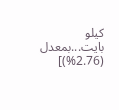كيلو بايت...بمعدل (2.76%)]